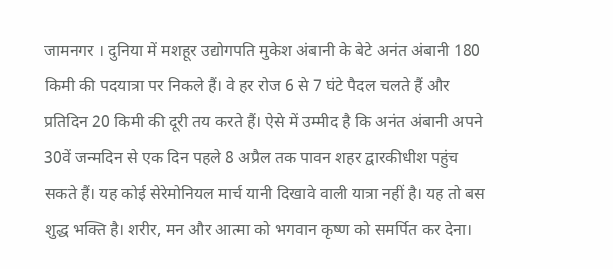जामनगर । दुनिया में मशहूर उद्योगपति मुकेश अंबानी के बेटे अनंत अंबानी 180 किमी की पदयात्रा पर निकले हैं। वे हर रोज 6 से 7 घंटे पैदल चलते हैं और प्रतिदिन 20 किमी की दूरी तय करते हैं। ऐसे में उम्मीद है कि अनंत अंबानी अपने 30वें जन्मदिन से एक दिन पहले 8 अप्रैल तक पावन शहर द्वारकीधीश पहुंच सकते हैं। यह कोई सेरेमोनियल मार्च यानी दिखावे वाली यात्रा नहीं है। यह तो बस शुद्ध भक्ति है। शरीर, मन और आत्मा को भगवान कृष्ण को समर्पित कर देना।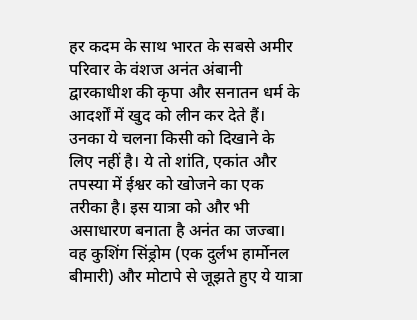हर कदम के साथ भारत के सबसे अमीर परिवार के वंशज अनंत अंबानी द्वारकाधीश की कृपा और सनातन धर्म के आदर्शों में खुद को लीन कर देते हैं। उनका ये चलना किसी को दिखाने के लिए नहीं है। ये तो शांति, एकांत और तपस्या में ईश्वर को खोजने का एक तरीका है। इस यात्रा को और भी असाधारण बनाता है अनंत का जज्बा। वह कुशिंग सिंड्रोम (एक दुर्लभ हार्मोनल बीमारी) और मोटापे से जूझते हुए ये यात्रा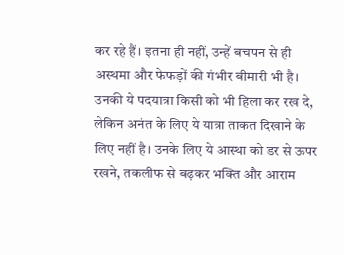कर रहे हैं। इतना ही नहीं, उन्हें बचपन से ही अस्थमा और फेफड़ों की गंभीर बीमारी भी है। उनकी ये पदयात्रा किसी को भी हिला कर रख दे, लेकिन अनंत के लिए ये यात्रा ताकत दिखाने के लिए नहीं है। उनके लिए ये आस्था को डर से ऊपर रखने, तकलीफ से बढ़कर भक्ति और आराम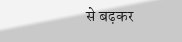से बढ़कर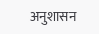अनुशासन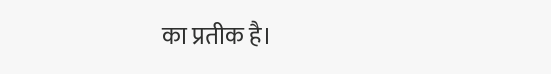का प्रतीक है।